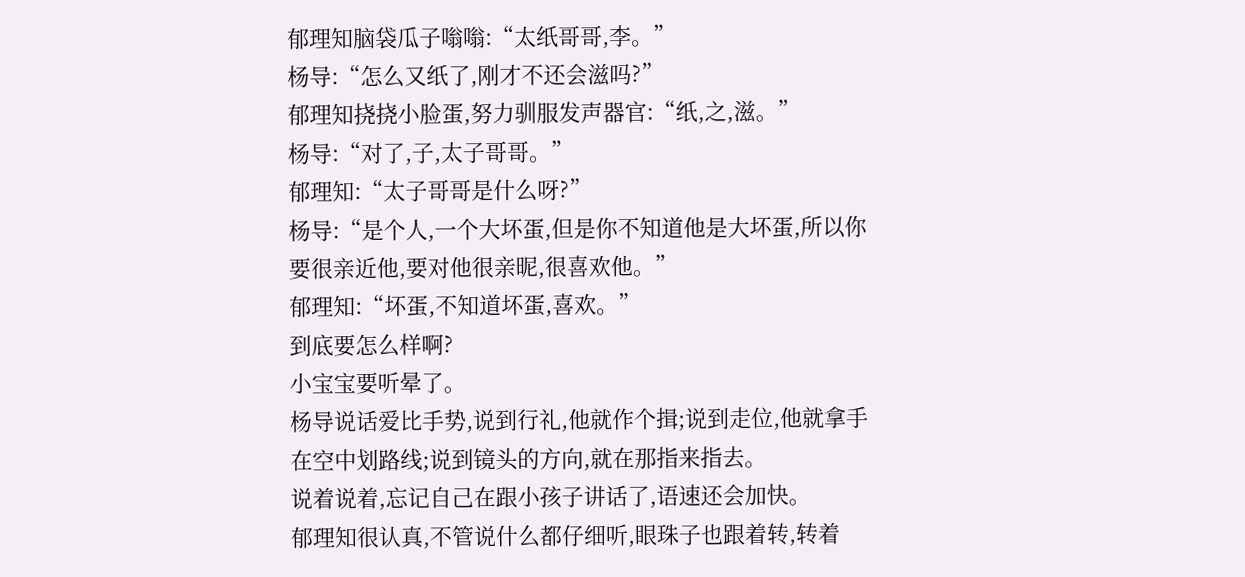郁理知脑袋瓜子嗡嗡:“太纸哥哥,李。”
杨导:“怎么又纸了,刚才不还会滋吗?”
郁理知挠挠小脸蛋,努力驯服发声器官:“纸,之,滋。”
杨导:“对了,子,太子哥哥。”
郁理知:“太子哥哥是什么呀?”
杨导:“是个人,一个大坏蛋,但是你不知道他是大坏蛋,所以你要很亲近他,要对他很亲昵,很喜欢他。”
郁理知:“坏蛋,不知道坏蛋,喜欢。”
到底要怎么样啊?
小宝宝要听晕了。
杨导说话爱比手势,说到行礼,他就作个揖;说到走位,他就拿手在空中划路线;说到镜头的方向,就在那指来指去。
说着说着,忘记自己在跟小孩子讲话了,语速还会加快。
郁理知很认真,不管说什么都仔细听,眼珠子也跟着转,转着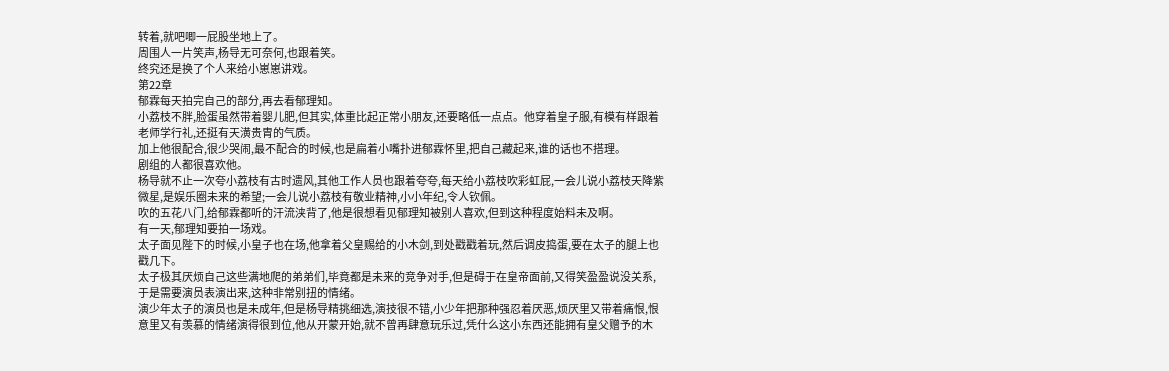转着,就吧唧一屁股坐地上了。
周围人一片笑声,杨导无可奈何,也跟着笑。
终究还是换了个人来给小崽崽讲戏。
第22章
郁霖每天拍完自己的部分,再去看郁理知。
小荔枝不胖,脸蛋虽然带着婴儿肥,但其实,体重比起正常小朋友,还要略低一点点。他穿着皇子服,有模有样跟着老师学行礼,还挺有天潢贵胄的气质。
加上他很配合,很少哭闹,最不配合的时候,也是扁着小嘴扑进郁霖怀里,把自己藏起来,谁的话也不搭理。
剧组的人都很喜欢他。
杨导就不止一次夸小荔枝有古时遗风,其他工作人员也跟着夸夸,每天给小荔枝吹彩虹屁,一会儿说小荔枝天降紫微星,是娱乐圈未来的希望;一会儿说小荔枝有敬业精神,小小年纪,令人钦佩。
吹的五花八门,给郁霖都听的汗流浃背了,他是很想看见郁理知被别人喜欢,但到这种程度始料未及啊。
有一天,郁理知要拍一场戏。
太子面见陛下的时候,小皇子也在场,他拿着父皇赐给的小木剑,到处戳戳着玩,然后调皮捣蛋,要在太子的腿上也戳几下。
太子极其厌烦自己这些满地爬的弟弟们,毕竟都是未来的竞争对手,但是碍于在皇帝面前,又得笑盈盈说没关系,于是需要演员表演出来,这种非常别扭的情绪。
演少年太子的演员也是未成年,但是杨导精挑细选,演技很不错,小少年把那种强忍着厌恶,烦厌里又带着痛恨,恨意里又有羡慕的情绪演得很到位,他从开蒙开始,就不曾再肆意玩乐过,凭什么这小东西还能拥有皇父赠予的木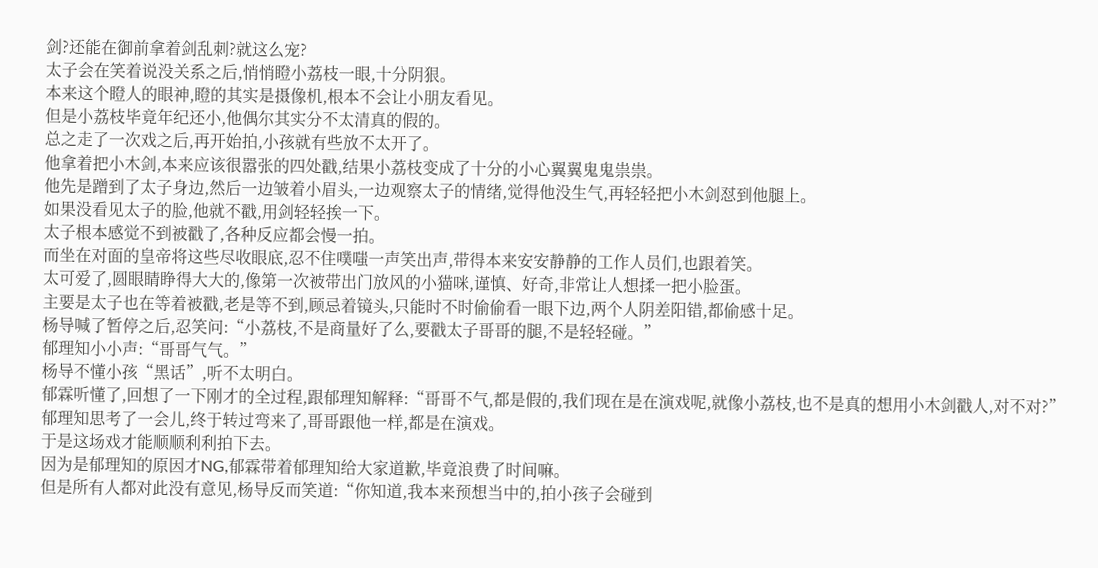剑?还能在御前拿着剑乱刺?就这么宠?
太子会在笑着说没关系之后,悄悄瞪小荔枝一眼,十分阴狠。
本来这个瞪人的眼神,瞪的其实是摄像机,根本不会让小朋友看见。
但是小荔枝毕竟年纪还小,他偶尔其实分不太清真的假的。
总之走了一次戏之后,再开始拍,小孩就有些放不太开了。
他拿着把小木剑,本来应该很嚣张的四处戳,结果小荔枝变成了十分的小心翼翼鬼鬼祟祟。
他先是蹭到了太子身边,然后一边皱着小眉头,一边观察太子的情绪,觉得他没生气,再轻轻把小木剑怼到他腿上。
如果没看见太子的脸,他就不戳,用剑轻轻挨一下。
太子根本感觉不到被戳了,各种反应都会慢一拍。
而坐在对面的皇帝将这些尽收眼底,忍不住噗嗤一声笑出声,带得本来安安静静的工作人员们,也跟着笑。
太可爱了,圆眼睛睁得大大的,像第一次被带出门放风的小猫咪,谨慎、好奇,非常让人想揉一把小脸蛋。
主要是太子也在等着被戳,老是等不到,顾忌着镜头,只能时不时偷偷看一眼下边,两个人阴差阳错,都偷感十足。
杨导喊了暂停之后,忍笑问:“小荔枝,不是商量好了么,要戳太子哥哥的腿,不是轻轻碰。”
郁理知小小声:“哥哥气气。”
杨导不懂小孩“黑话”,听不太明白。
郁霖听懂了,回想了一下刚才的全过程,跟郁理知解释:“哥哥不气,都是假的,我们现在是在演戏呢,就像小荔枝,也不是真的想用小木剑戳人,对不对?”
郁理知思考了一会儿,终于转过弯来了,哥哥跟他一样,都是在演戏。
于是这场戏才能顺顺利利拍下去。
因为是郁理知的原因才NG,郁霖带着郁理知给大家道歉,毕竟浪费了时间嘛。
但是所有人都对此没有意见,杨导反而笑道:“你知道,我本来预想当中的,拍小孩子会碰到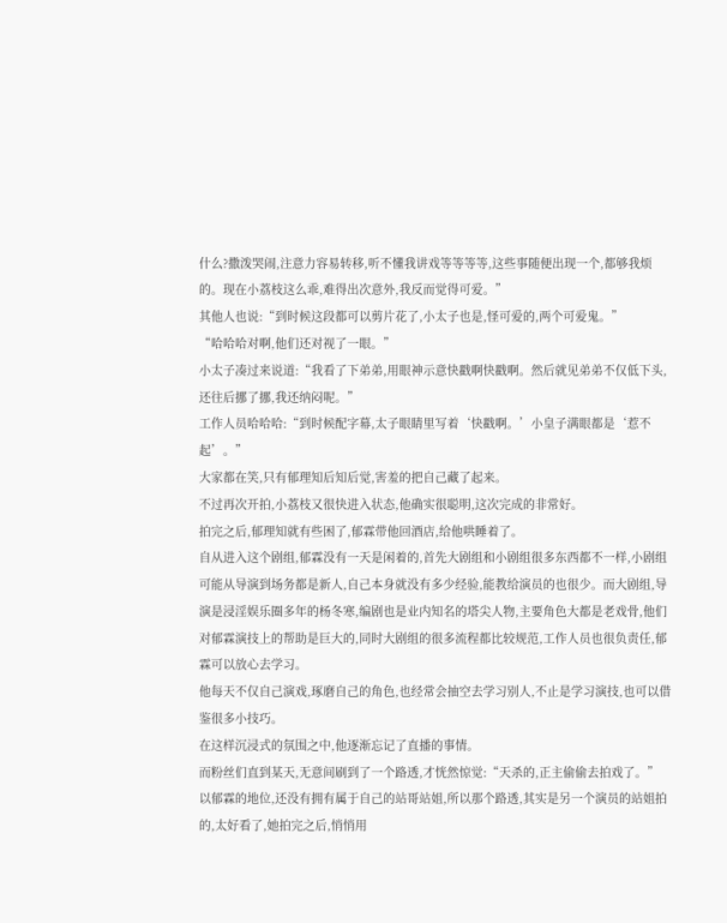什么?撒泼哭闹,注意力容易转移,听不懂我讲戏等等等等,这些事随便出现一个,都够我烦的。现在小荔枝这么乖,难得出次意外,我反而觉得可爱。”
其他人也说:“到时候这段都可以剪片花了,小太子也是,怪可爱的,两个可爱鬼。”
“哈哈哈对啊,他们还对视了一眼。”
小太子凑过来说道:“我看了下弟弟,用眼神示意快戳啊快戳啊。然后就见弟弟不仅低下头,还往后挪了挪,我还纳闷呢。”
工作人员哈哈哈:“到时候配字幕,太子眼睛里写着‘快戳啊。’小皇子满眼都是‘惹不起’。”
大家都在笑,只有郁理知后知后觉,害羞的把自己藏了起来。
不过再次开拍,小荔枝又很快进入状态,他确实很聪明,这次完成的非常好。
拍完之后,郁理知就有些困了,郁霖带他回酒店,给他哄睡着了。
自从进入这个剧组,郁霖没有一天是闲着的,首先大剧组和小剧组很多东西都不一样,小剧组可能从导演到场务都是新人,自己本身就没有多少经验,能教给演员的也很少。而大剧组,导演是浸淫娱乐圈多年的杨冬寒,编剧也是业内知名的塔尖人物,主要角色大都是老戏骨,他们对郁霖演技上的帮助是巨大的,同时大剧组的很多流程都比较规范,工作人员也很负责任,郁霖可以放心去学习。
他每天不仅自己演戏,琢磨自己的角色,也经常会抽空去学习别人,不止是学习演技,也可以借鉴很多小技巧。
在这样沉浸式的氛围之中,他逐渐忘记了直播的事情。
而粉丝们直到某天,无意间刷到了一个路透,才恍然惊觉:“天杀的,正主偷偷去拍戏了。”
以郁霖的地位,还没有拥有属于自己的站哥站姐,所以那个路透,其实是另一个演员的站姐拍的,太好看了,她拍完之后,悄悄用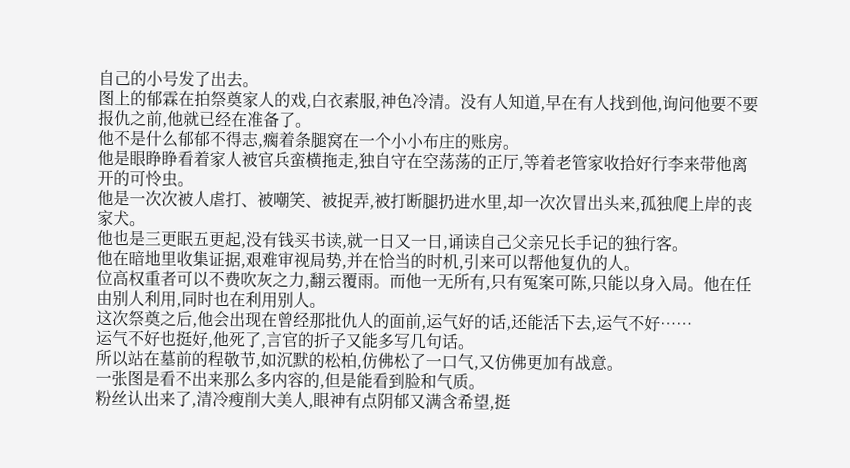自己的小号发了出去。
图上的郁霖在拍祭奠家人的戏,白衣素服,神色冷清。没有人知道,早在有人找到他,询问他要不要报仇之前,他就已经在准备了。
他不是什么郁郁不得志,瘸着条腿窝在一个小小布庄的账房。
他是眼睁睁看着家人被官兵蛮横拖走,独自守在空荡荡的正厅,等着老管家收拾好行李来带他离开的可怜虫。
他是一次次被人虐打、被嘲笑、被捉弄,被打断腿扔进水里,却一次次冒出头来,孤独爬上岸的丧家犬。
他也是三更眠五更起,没有钱买书读,就一日又一日,诵读自己父亲兄长手记的独行客。
他在暗地里收集证据,艰难审视局势,并在恰当的时机,引来可以帮他复仇的人。
位高权重者可以不费吹灰之力,翻云覆雨。而他一无所有,只有冤案可陈,只能以身入局。他在任由别人利用,同时也在利用别人。
这次祭奠之后,他会出现在曾经那批仇人的面前,运气好的话,还能活下去,运气不好……
运气不好也挺好,他死了,言官的折子又能多写几句话。
所以站在墓前的程敬节,如沉默的松柏,仿佛松了一口气,又仿佛更加有战意。
一张图是看不出来那么多内容的,但是能看到脸和气质。
粉丝认出来了,清冷瘦削大美人,眼神有点阴郁又满含希望,挺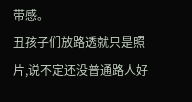带感。
丑孩子们放路透就只是照片,说不定还没普通路人好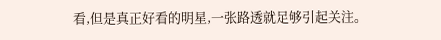看,但是真正好看的明星,一张路透就足够引起关注。